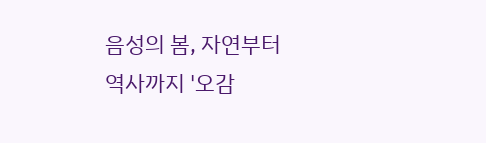음성의 봄, 자연부터 역사까지 '오감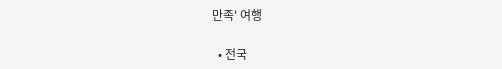만족' 여행

  • 전국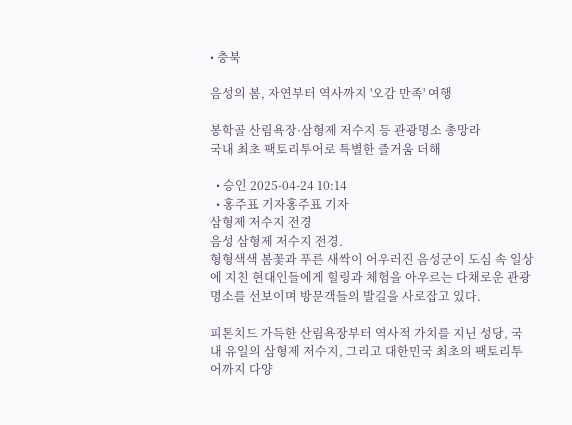• 충북

음성의 봄, 자연부터 역사까지 '오감 만족' 여행

봉학골 산림욕장·삼형제 저수지 등 관광명소 총망라
국내 최초 팩토리투어로 특별한 즐거움 더해

  • 승인 2025-04-24 10:14
  • 홍주표 기자홍주표 기자
삼형제 저수지 전경
음성 삼형제 저수지 전경.
형형색색 봄꽃과 푸른 새싹이 어우러진 음성군이 도심 속 일상에 지친 현대인들에게 힐링과 체험을 아우르는 다채로운 관광 명소를 선보이며 방문객들의 발길을 사로잡고 있다.

피톤치드 가득한 산림욕장부터 역사적 가치를 지닌 성당, 국내 유일의 삼형제 저수지, 그리고 대한민국 최초의 팩토리투어까지 다양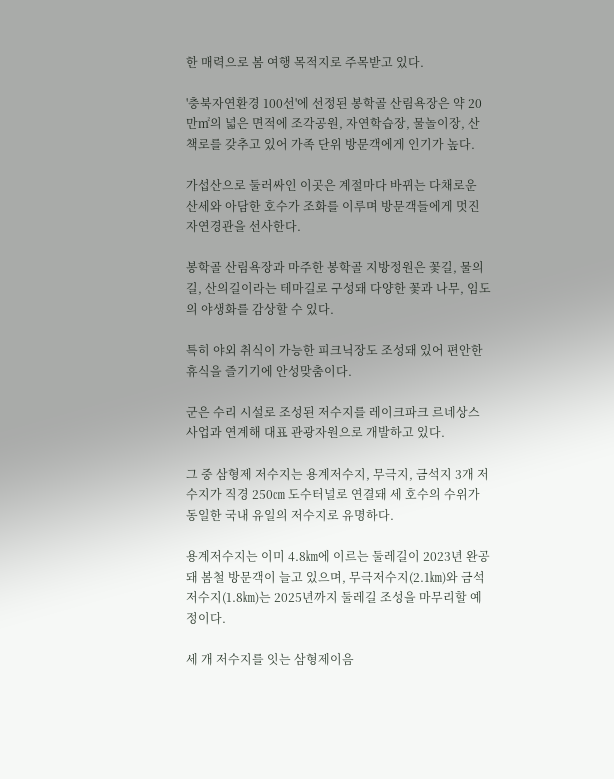한 매력으로 봄 여행 목적지로 주목받고 있다.

'충북자연환경 100선'에 선정된 봉학골 산림욕장은 약 20만㎡의 넓은 면적에 조각공원, 자연학습장, 물놀이장, 산책로를 갖추고 있어 가족 단위 방문객에게 인기가 높다.

가섭산으로 둘러싸인 이곳은 계절마다 바뀌는 다채로운 산세와 아담한 호수가 조화를 이루며 방문객들에게 멋진 자연경관을 선사한다.

봉학골 산림욕장과 마주한 봉학골 지방정원은 꽃길, 물의길, 산의길이라는 테마길로 구성돼 다양한 꽃과 나무, 임도의 야생화를 감상할 수 있다.

특히 야외 취식이 가능한 피크닉장도 조성돼 있어 편안한 휴식을 즐기기에 안성맞춤이다.

군은 수리 시설로 조성된 저수지를 레이크파크 르네상스 사업과 연계해 대표 관광자원으로 개발하고 있다.

그 중 삼형제 저수지는 용계저수지, 무극지, 금석지 3개 저수지가 직경 250㎝ 도수터널로 연결돼 세 호수의 수위가 동일한 국내 유일의 저수지로 유명하다.

용계저수지는 이미 4.8㎞에 이르는 둘레길이 2023년 완공돼 봄철 방문객이 늘고 있으며, 무극저수지(2.1㎞)와 금석저수지(1.8㎞)는 2025년까지 둘레길 조성을 마무리할 예정이다.

세 개 저수지를 잇는 삼형제이음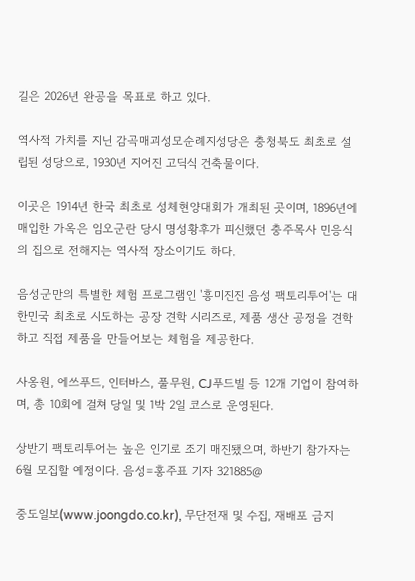길은 2026년 완공을 목표로 하고 있다.

역사적 가치를 지닌 감곡매괴성모순례지성당은 충청북도 최초로 설립된 성당으로, 1930년 지어진 고딕식 건축물이다.

이곳은 1914년 한국 최초로 성체현양대회가 개최된 곳이며, 1896년에 매입한 가옥은 임오군란 당시 명성황후가 피신했던 충주목사 민응식의 집으로 전해지는 역사적 장소이기도 하다.

음성군만의 특별한 체험 프로그램인 '흥미진진 음성 팩토리투어'는 대한민국 최초로 시도하는 공장 견학 시리즈로, 제품 생산 공정을 견학하고 직접 제품을 만들어보는 체험을 제공한다.

사옹원, 에쓰푸드, 인터바스, 풀무원, CJ푸드빌 등 12개 기업이 참여하며, 총 10회에 걸쳐 당일 및 1박 2일 코스로 운영된다.

상반기 팩토리투어는 높은 인기로 조기 매진됐으며, 하반기 참가자는 6월 모집할 예정이다. 음성=홍주표 기자 321885@

중도일보(www.joongdo.co.kr), 무단전재 및 수집, 재배포 금지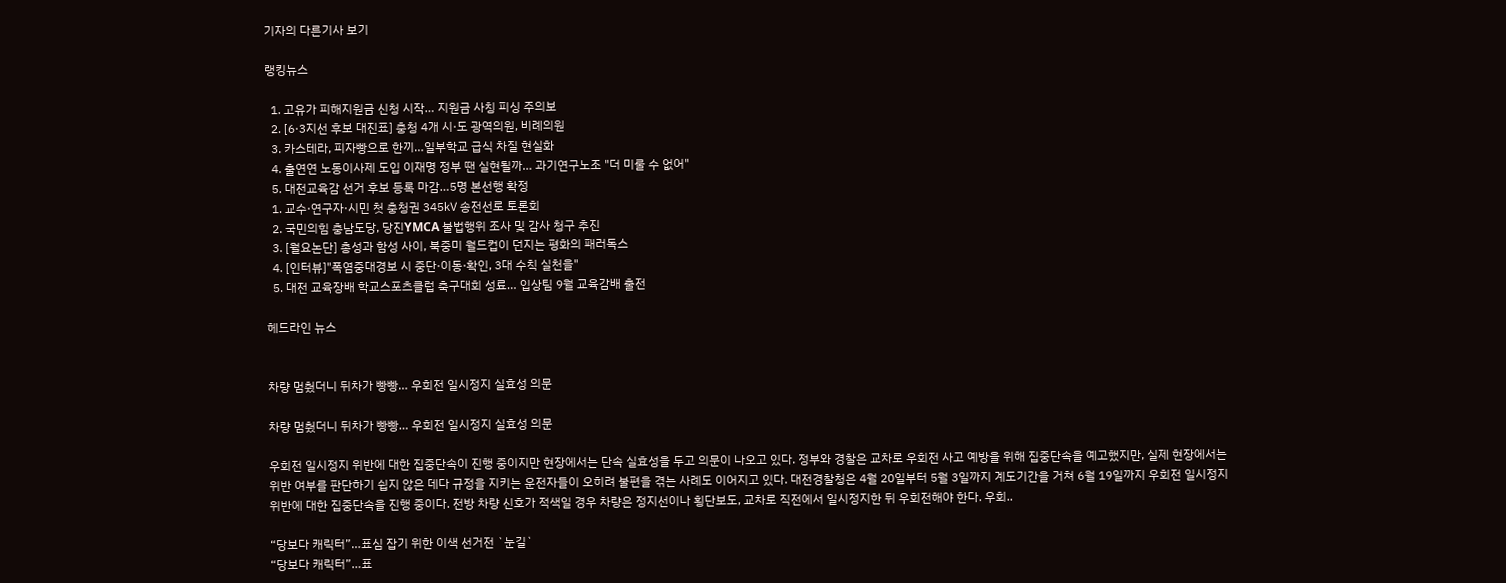기자의 다른기사 보기

랭킹뉴스

  1. 고유가 피해지원금 신청 시작… 지원금 사칭 피싱 주의보
  2. [6·3지선 후보 대진표] 충청 4개 시·도 광역의원, 비례의원
  3. 카스테라, 피자빵으로 한끼…일부학교 급식 차질 현실화
  4. 출연연 노동이사제 도입 이재명 정부 땐 실현될까… 과기연구노조 "더 미룰 수 없어"
  5. 대전교육감 선거 후보 등록 마감…5명 본선행 확정
  1. 교수·연구자·시민 첫 충청권 345㎸ 송전선로 토론회
  2. 국민의힘 충남도당, 당진YMCA 불법행위 조사 및 감사 청구 추진
  3. [월요논단] 총성과 함성 사이, 북중미 월드컵이 던지는 평화의 패러독스
  4. [인터뷰]"폭염중대경보 시 중단·이동·확인, 3대 수칙 실천을"
  5. 대전 교육장배 학교스포츠클럽 축구대회 성료… 입상팀 9월 교육감배 출전

헤드라인 뉴스


차량 멈췄더니 뒤차가 빵빵… 우회전 일시정지 실효성 의문

차량 멈췄더니 뒤차가 빵빵… 우회전 일시정지 실효성 의문

우회전 일시정지 위반에 대한 집중단속이 진행 중이지만 현장에서는 단속 실효성을 두고 의문이 나오고 있다. 정부와 경찰은 교차로 우회전 사고 예방을 위해 집중단속을 예고했지만, 실제 현장에서는 위반 여부를 판단하기 쉽지 않은 데다 규정을 지키는 운전자들이 오히려 불편을 겪는 사례도 이어지고 있다. 대전경찰청은 4월 20일부터 5월 3일까지 계도기간을 거쳐 6월 19일까지 우회전 일시정지 위반에 대한 집중단속을 진행 중이다. 전방 차량 신호가 적색일 경우 차량은 정지선이나 횡단보도, 교차로 직전에서 일시정지한 뒤 우회전해야 한다. 우회..

“당보다 캐릭터”…표심 잡기 위한 이색 선거전 `눈길`
“당보다 캐릭터”…표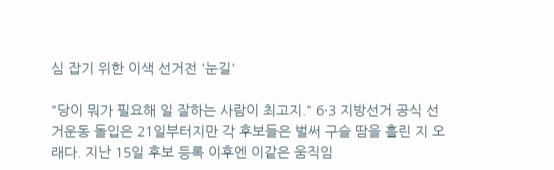심 잡기 위한 이색 선거전 '눈길'

"당이 뭐가 필요해 일 잘하는 사람이 최고지." 6·3 지방선거 공식 선거운동 돌입은 21일부터지만 각 후보들은 벌써 구슬 땀을 흘린 지 오래다. 지난 15일 후보 등록 이후엔 이같은 움직임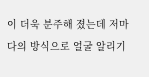이 더욱 분주해 졌는데 저마다의 방식으로 얼굴 알리기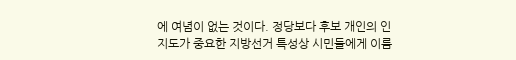에 여념이 없는 것이다. 정당보다 후보 개인의 인지도가 중요한 지방선거 특성상 시민들에게 이름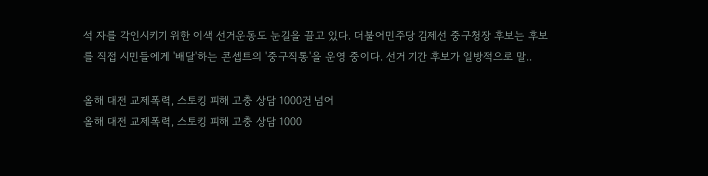석 자를 각인시키기 위한 이색 선거운동도 눈길을 끌고 있다. 더불어민주당 김제선 중구청장 후보는 후보를 직접 시민들에게 '배달'하는 콘셉트의 '중구직통'을 운영 중이다. 선거 기간 후보가 일방적으로 말..

올해 대전 교제폭력, 스토킹 피해 고충 상담 1000건 넘어
올해 대전 교제폭력, 스토킹 피해 고충 상담 1000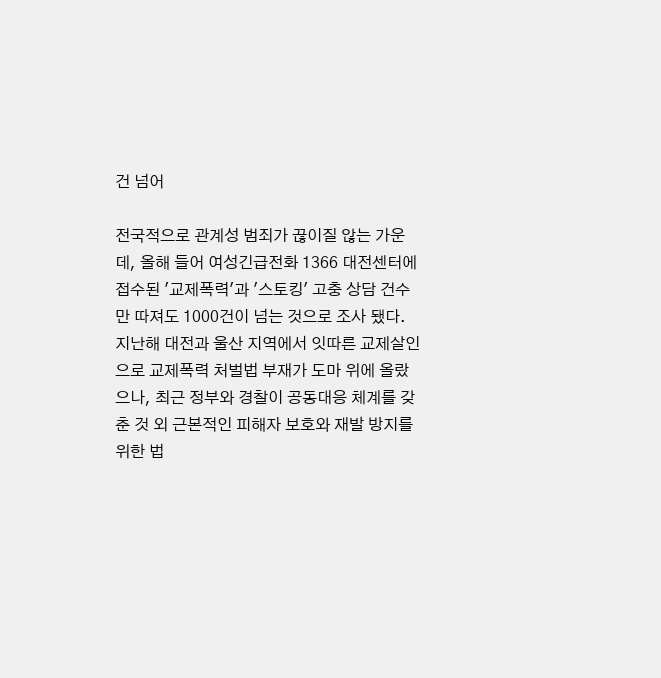건 넘어

전국적으로 관계성 범죄가 끊이질 않는 가운데, 올해 들어 여성긴급전화 1366 대전센터에 접수된 '교제폭력'과 '스토킹' 고충 상담 건수만 따져도 1000건이 넘는 것으로 조사 됐다. 지난해 대전과 울산 지역에서 잇따른 교제살인으로 교제폭력 처벌법 부재가 도마 위에 올랐으나, 최근 정부와 경찰이 공동대응 체계를 갖춘 것 외 근본적인 피해자 보호와 재발 방지를 위한 법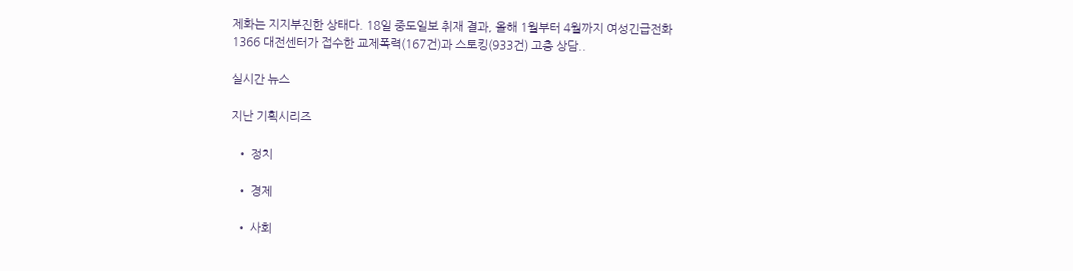제화는 지지부진한 상태다. 18일 중도일보 취재 결과, 올해 1월부터 4월까지 여성긴급전화 1366 대전센터가 접수한 교제폭력(167건)과 스토킹(933건) 고충 상담..

실시간 뉴스

지난 기획시리즈

  • 정치

  • 경제

  • 사회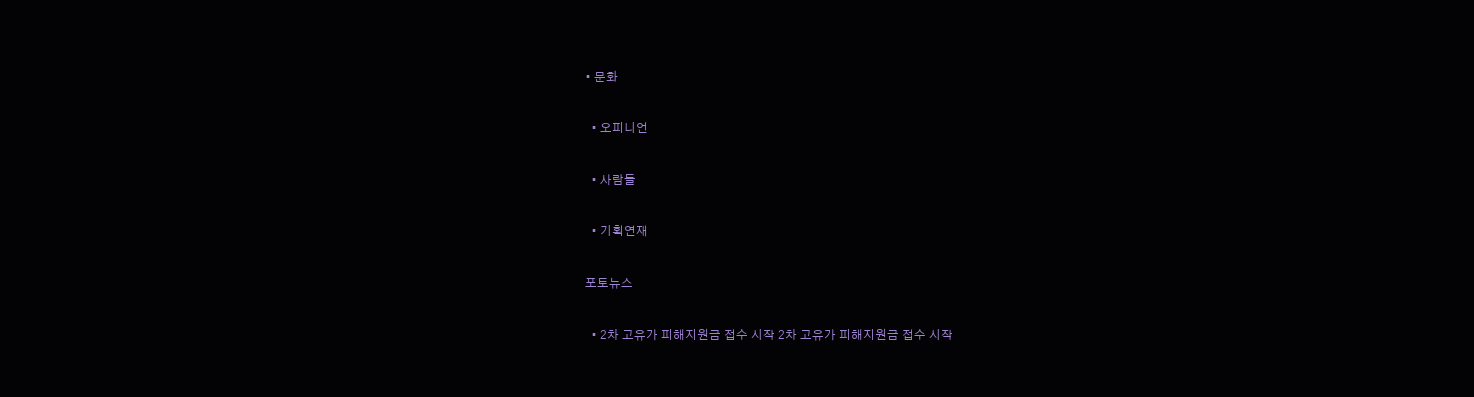• 문화

  • 오피니언

  • 사람들

  • 기획연재

포토뉴스

  • 2차 고유가 피해지원금 접수 시작 2차 고유가 피해지원금 접수 시작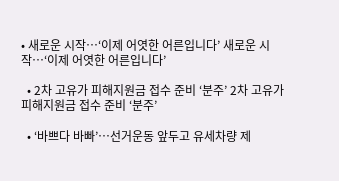• 새로운 시작…‘이제 어엿한 어른입니다’ 새로운 시작…‘이제 어엿한 어른입니다’

  • 2차 고유가 피해지원금 접수 준비 ‘분주’ 2차 고유가 피해지원금 접수 준비 ‘분주’

  • ‘바쁘다 바빠’…선거운동 앞두고 유세차량 제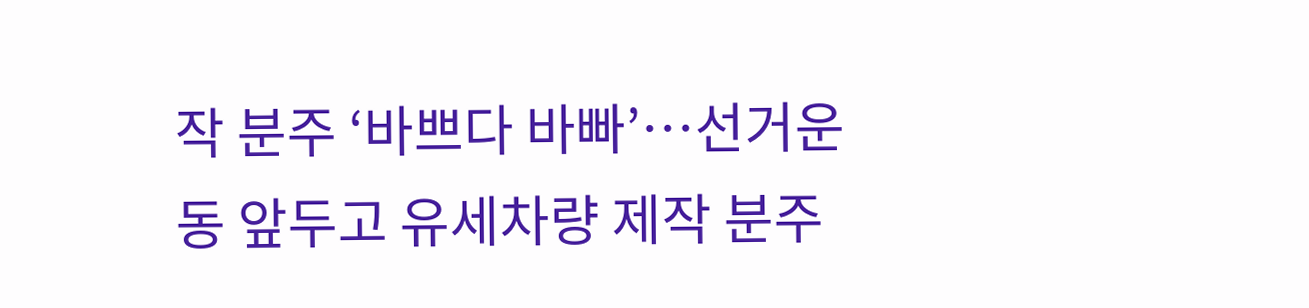작 분주 ‘바쁘다 바빠’…선거운동 앞두고 유세차량 제작 분주